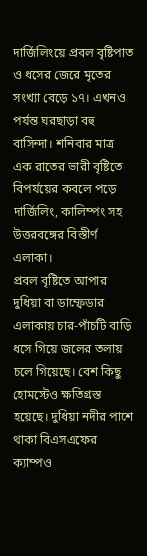দার্জিলিংয়ে প্রবল বৃষ্টিপাত ও ধসের জেরে মৃতের সংখ্যা বেড়ে ১৭। এখনও পর্যন্ত ঘরছাড়া বহু বাসিন্দা। শনিবার মাত্র এক রাতের ভারী বৃষ্টিতে বিপর্যয়ের কবলে পড়ে দার্জিলিং, কালিম্পং সহ উত্তরবঙ্গের বিস্তীর্ণ এলাকা।
প্রবল বৃষ্টিতে আপার দুধিয়া বা ডাম্ফেডার এলাকায় চার-পাঁচটি বাড়ি ধসে গিয়ে জলের তলায় চলে গিয়েছে। বেশ কিছু হোমস্টেও ক্ষতিগ্রস্ত হয়েছে। দুধিয়া নদীর পাশে থাকা বিএসএফের ক্যাম্পও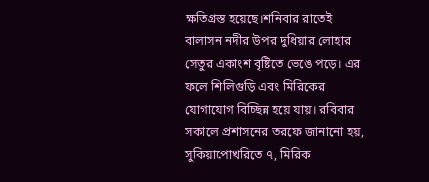ক্ষতিগ্রস্ত হয়েছে।শনিবার রাতেই বালাসন নদীর উপর দুধিয়ার লোহার সেতুর একাংশ বৃষ্টিতে ভেঙে পড়ে। এর ফলে শিলিগুড়ি এবং মিরিকের যোগাযোগ বিচ্ছিন্ন হয়ে যায়। রবিবার সকালে প্রশাসনের তরফে জানানো হয়, সুকিয়াপোখরিতে ৭, মিরিক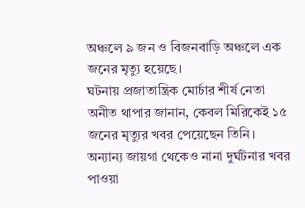অঞ্চলে ৯ জন ও বিজনবাড়ি অঞ্চলে এক জনের মৃত্যু হয়েছে।
ঘটনায় প্রজাতান্ত্রিক মোর্চার শীর্ষ নেতা অনীত থাপার জানান, কেবল মিরিকেই ১৫ জনের মৃত্যুর খবর পেয়েছেন তিনি। অন্যান্য জায়গা থেকেও নানা দুর্ঘটনার খবর পাওয়া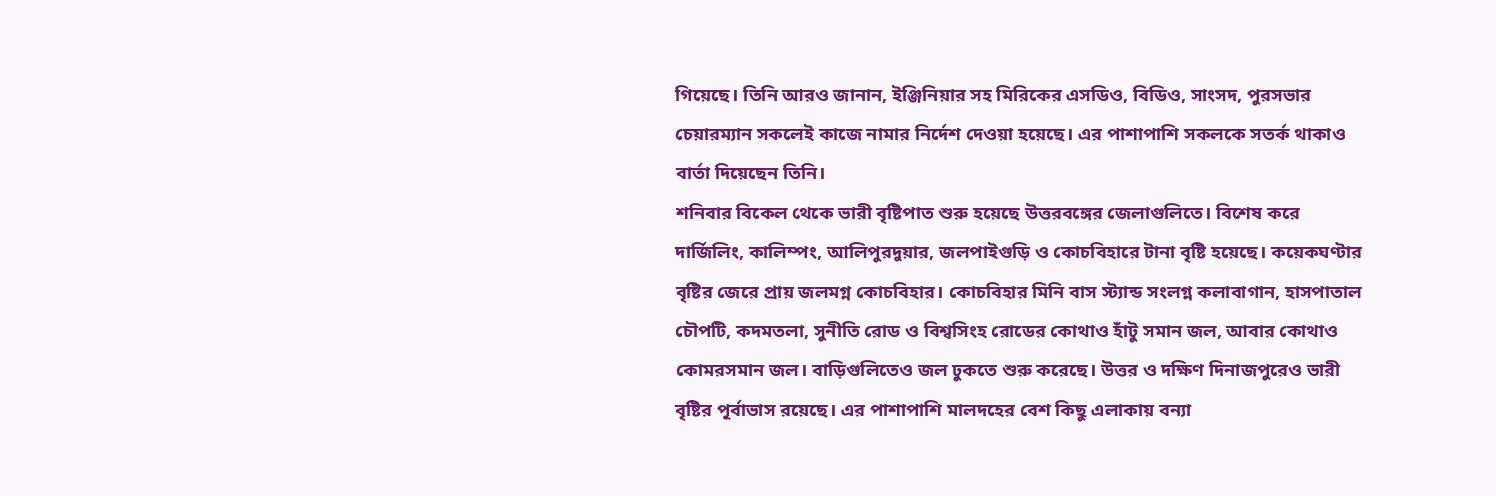গিয়েছে। তিনি আরও জানান, ইঞ্জিনিয়ার সহ মিরিকের এসডিও, বিডিও, সাংসদ, পুরসভার চেয়ারম্যান সকলেই কাজে নামার নির্দেশ দেওয়া হয়েছে। এর পাশাপাশি সকলকে সতর্ক থাকাও বার্তা দিয়েছেন তিনি।
শনিবার বিকেল থেকে ভারী বৃষ্টিপাত শুরু হয়েছে উত্তরবঙ্গের জেলাগুলিতে। বিশেষ করে দার্জিলিং, কালিম্পং, আলিপুরদুয়ার, জলপাইগুড়ি ও কোচবিহারে টানা বৃষ্টি হয়েছে। কয়েকঘণ্টার বৃষ্টির জেরে প্রায় জলমগ্ন কোচবিহার। কোচবিহার মিনি বাস স্ট্যান্ড সংলগ্ন কলাবাগান, হাসপাতাল চৌপটি, কদমতলা, সুনীতি রোড ও বিশ্বসিংহ রোডের কোথাও হাঁটু সমান জল, আবার কোথাও কোমরসমান জল। বাড়িগুলিতেও জল ঢুকতে শুরু করেছে। উত্তর ও দক্ষিণ দিনাজপুরেও ভারী বৃষ্টির পূর্বাভাস রয়েছে। এর পাশাপাশি মালদহের বেশ কিছু এলাকায় বন্যা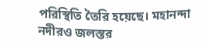পরিস্থিতি তৈরি হয়েছে। মহানন্দা নদীরও জলস্তর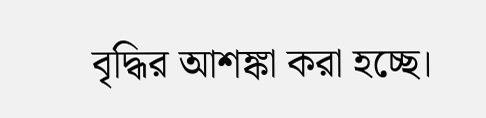বৃদ্ধির আশঙ্কা করা হচ্ছে।